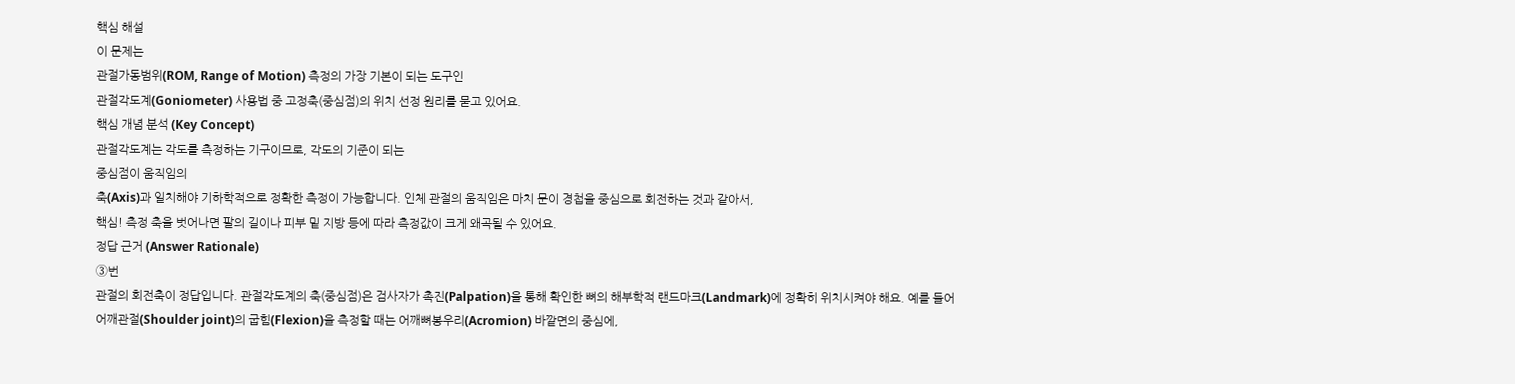핵심 해설
이 문제는
관절가동범위(ROM, Range of Motion) 측정의 가장 기본이 되는 도구인
관절각도계(Goniometer) 사용법 중 고정축(중심점)의 위치 선정 원리를 묻고 있어요.
핵심 개념 분석 (Key Concept)
관절각도계는 각도를 측정하는 기구이므로, 각도의 기준이 되는
중심점이 움직임의
축(Axis)과 일치해야 기하학적으로 정확한 측정이 가능합니다. 인체 관절의 움직임은 마치 문이 경첩을 중심으로 회전하는 것과 같아서,
핵심! 측정 축을 벗어나면 팔의 길이나 피부 밑 지방 등에 따라 측정값이 크게 왜곡될 수 있어요.
정답 근거 (Answer Rationale)
③번
관절의 회전축이 정답입니다. 관절각도계의 축(중심점)은 검사자가 촉진(Palpation)을 통해 확인한 뼈의 해부학적 랜드마크(Landmark)에 정확히 위치시켜야 해요. 예를 들어
어깨관절(Shoulder joint)의 굽힘(Flexion)을 측정할 때는 어깨뼈봉우리(Acromion) 바깥면의 중심에,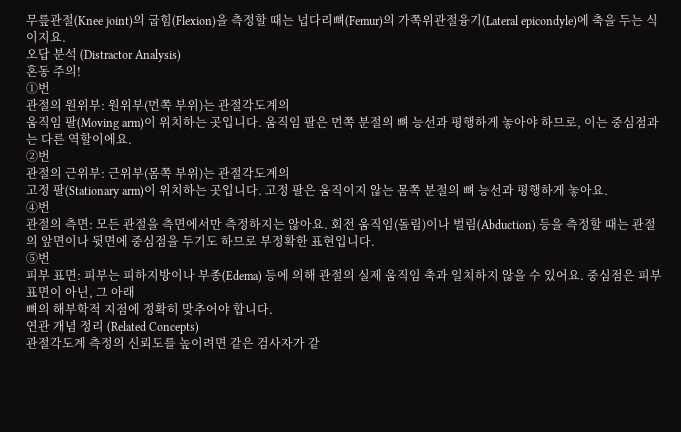무릎관절(Knee joint)의 굽힘(Flexion)을 측정할 때는 넙다리뼈(Femur)의 가쪽위관절융기(Lateral epicondyle)에 축을 두는 식이지요.
오답 분석 (Distractor Analysis)
혼동 주의!
①번
관절의 원위부: 원위부(먼쪽 부위)는 관절각도계의
움직임 팔(Moving arm)이 위치하는 곳입니다. 움직임 팔은 먼쪽 분절의 뼈 능선과 평행하게 놓아야 하므로, 이는 중심점과는 다른 역할이에요.
②번
관절의 근위부: 근위부(몸쪽 부위)는 관절각도계의
고정 팔(Stationary arm)이 위치하는 곳입니다. 고정 팔은 움직이지 않는 몸쪽 분절의 뼈 능선과 평행하게 놓아요.
④번
관절의 측면: 모든 관절을 측면에서만 측정하지는 않아요. 회전 움직임(돌림)이나 벌림(Abduction) 등을 측정할 때는 관절의 앞면이나 뒷면에 중심점을 두기도 하므로 부정확한 표현입니다.
⑤번
피부 표면: 피부는 피하지방이나 부종(Edema) 등에 의해 관절의 실제 움직임 축과 일치하지 않을 수 있어요. 중심점은 피부 표면이 아닌, 그 아래
뼈의 해부학적 지점에 정확히 맞추어야 합니다.
연관 개념 정리 (Related Concepts)
관절각도계 측정의 신뢰도를 높이려면 같은 검사자가 같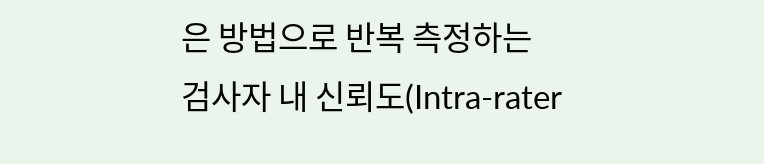은 방법으로 반복 측정하는
검사자 내 신뢰도(Intra-rater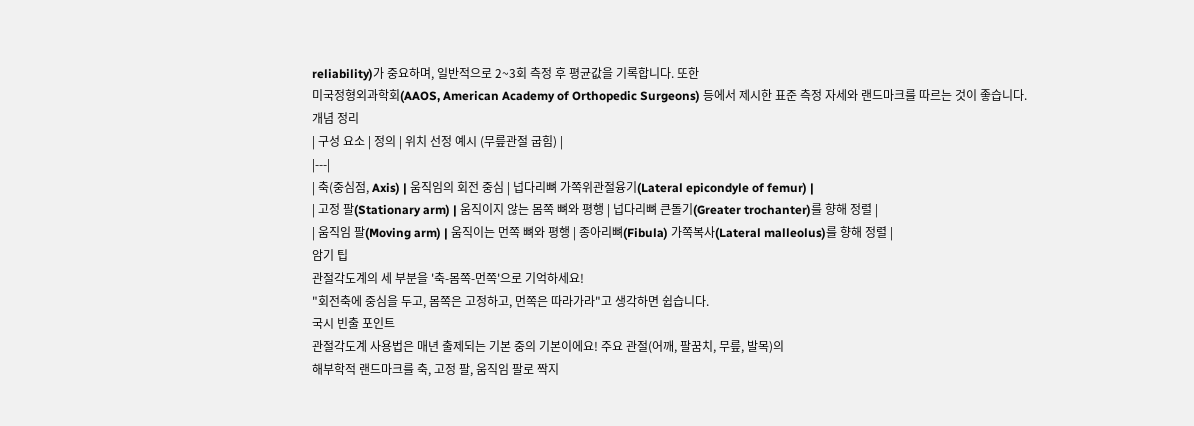reliability)가 중요하며, 일반적으로 2~3회 측정 후 평균값을 기록합니다. 또한
미국정형외과학회(AAOS, American Academy of Orthopedic Surgeons) 등에서 제시한 표준 측정 자세와 랜드마크를 따르는 것이 좋습니다.
개념 정리
| 구성 요소 | 정의 | 위치 선정 예시 (무릎관절 굽힘) |
|---|
| 축(중심점, Axis) | 움직임의 회전 중심 | 넙다리뼈 가쪽위관절융기(Lateral epicondyle of femur) |
| 고정 팔(Stationary arm) | 움직이지 않는 몸쪽 뼈와 평행 | 넙다리뼈 큰돌기(Greater trochanter)를 향해 정렬 |
| 움직임 팔(Moving arm) | 움직이는 먼쪽 뼈와 평행 | 종아리뼈(Fibula) 가쪽복사(Lateral malleolus)를 향해 정렬 |
암기 팁
관절각도계의 세 부분을 '축-몸쪽-먼쪽'으로 기억하세요!
"회전축에 중심을 두고, 몸쪽은 고정하고, 먼쪽은 따라가라"고 생각하면 쉽습니다.
국시 빈출 포인트
관절각도계 사용법은 매년 출제되는 기본 중의 기본이에요! 주요 관절(어깨, 팔꿈치, 무릎, 발목)의
해부학적 랜드마크를 축, 고정 팔, 움직임 팔로 짝지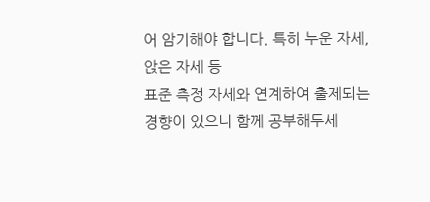어 암기해야 합니다. 특히 누운 자세, 앉은 자세 등
표준 측정 자세와 연계하여 출제되는 경향이 있으니 함께 공부해두세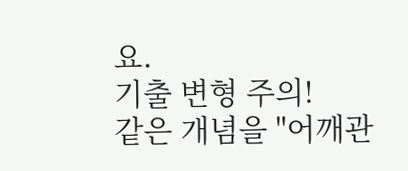요.
기출 변형 주의!
같은 개념을 "어깨관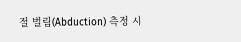절 벌림(Abduction) 측정 시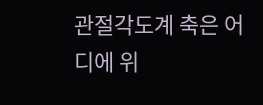관절각도계 축은 어디에 위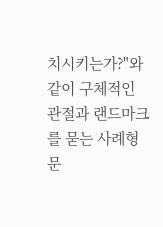치시키는가?"와 같이 구체적인 관절과 랜드마크를 묻는 사례형 문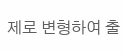제로 변형하여 출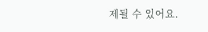제될 수 있어요.